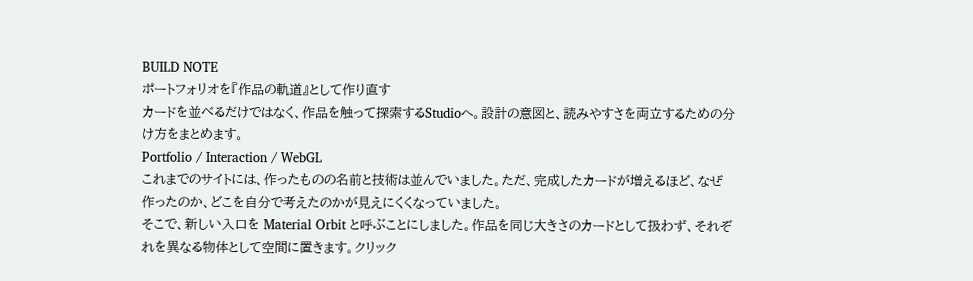BUILD NOTE
ポートフォリオを『作品の軌道』として作り直す
カードを並べるだけではなく、作品を触って探索するStudioへ。設計の意図と、読みやすさを両立するための分け方をまとめます。
Portfolio / Interaction / WebGL
これまでのサイトには、作ったものの名前と技術は並んでいました。ただ、完成したカードが増えるほど、なぜ作ったのか、どこを自分で考えたのかが見えにくくなっていました。
そこで、新しい入口を Material Orbit と呼ぶことにしました。作品を同じ大きさのカードとして扱わず、それぞれを異なる物体として空間に置きます。クリック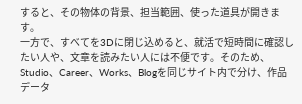すると、その物体の背景、担当範囲、使った道具が開きます。
一方で、すべてを3Dに閉じ込めると、就活で短時間に確認したい人や、文章を読みたい人には不便です。そのため、Studio、Career、Works、Blogを同じサイト内で分け、作品データ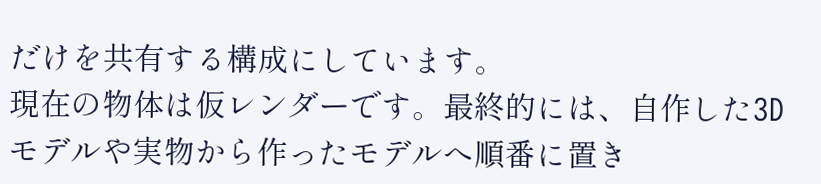だけを共有する構成にしています。
現在の物体は仮レンダーです。最終的には、自作した3Dモデルや実物から作ったモデルへ順番に置き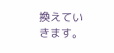換えていきます。